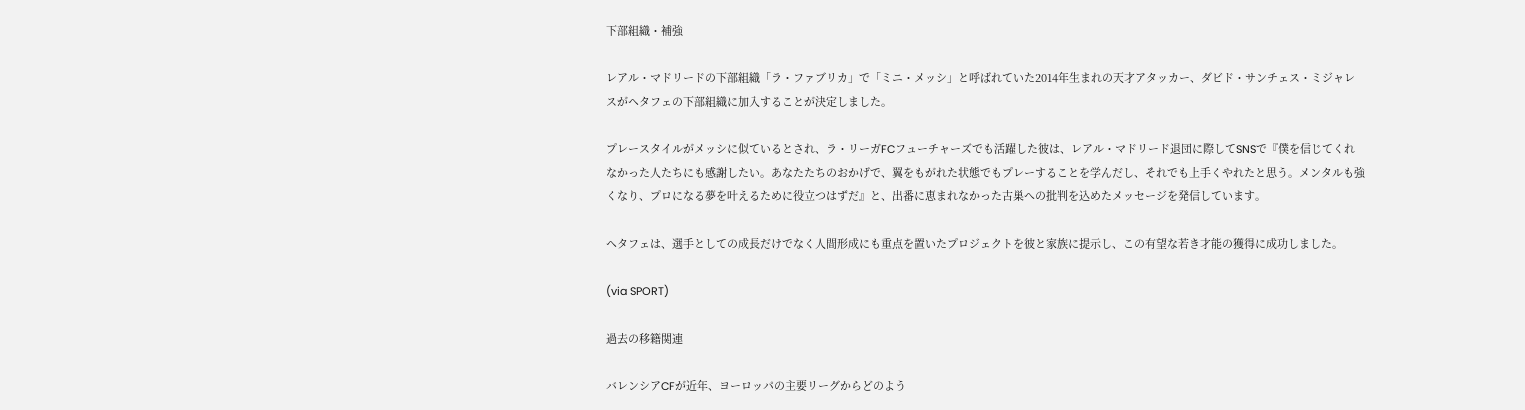下部組織・補強

レアル・マドリードの下部組織「ラ・ファブリカ」で「ミニ・メッシ」と呼ばれていた2014年生まれの天才アタッカー、ダビド・サンチェス・ミジャレスがヘタフェの下部組織に加入することが決定しました。

プレースタイルがメッシに似ているとされ、ラ・リーガFCフューチャーズでも活躍した彼は、レアル・マドリード退団に際してSNSで『僕を信じてくれなかった人たちにも感謝したい。あなたたちのおかげで、翼をもがれた状態でもプレーすることを学んだし、それでも上手くやれたと思う。メンタルも強くなり、プロになる夢を叶えるために役立つはずだ』と、出番に恵まれなかった古巣への批判を込めたメッセージを発信しています。

ヘタフェは、選手としての成長だけでなく人間形成にも重点を置いたプロジェクトを彼と家族に提示し、この有望な若き才能の獲得に成功しました。

(via SPORT)

過去の移籍関連

バレンシアCFが近年、ヨーロッパの主要リーグからどのよう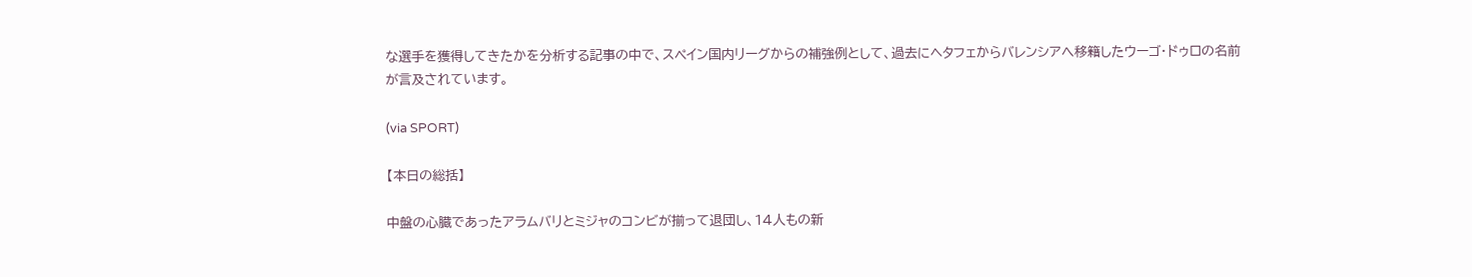な選手を獲得してきたかを分析する記事の中で、スペイン国内リーグからの補強例として、過去にヘタフェからバレンシアへ移籍したウーゴ・ドゥロの名前が言及されています。

(via SPORT)

【本日の総括】

中盤の心臓であったアラムバリとミジャのコンビが揃って退団し、14人もの新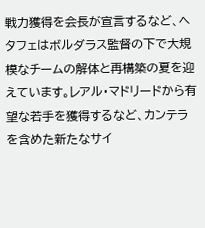戦力獲得を会長が宣言するなど、ヘタフェはボルダラス監督の下で大規模なチームの解体と再構築の夏を迎えています。レアル・マドリードから有望な若手を獲得するなど、カンテラを含めた新たなサイ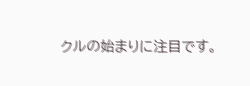クルの始まりに注目です。